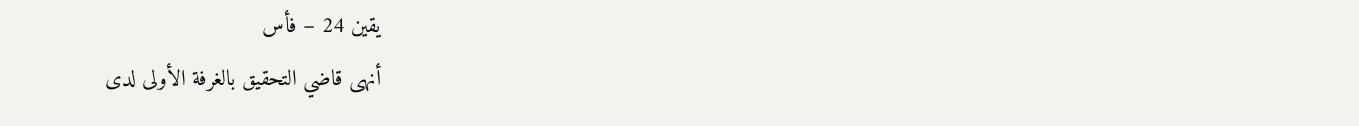يقين 24 – فأس
أنهى قاضي التحقيق بالغرفة الأولى لدى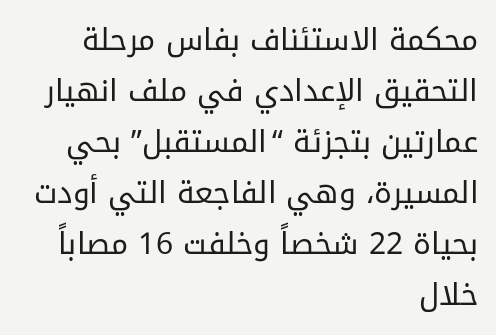محكمة الاستئناف بفاس مرحلة التحقيق الإعدادي في ملف انهيار عمارتين بتجزئة “المستقبل” بحي المسيرة، وهي الفاجعة التي أودت بحياة 22 شخصاً وخلفت 16 مصاباً خلال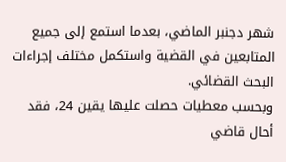شهر دجنبر الماضي، بعدما استمع إلى جميع المتابعين في القضية واستكمل مختلف إجراءات البحث القضائي.
وبحسب معطيات حصلت عليها يقين 24، فقد أحال قاضي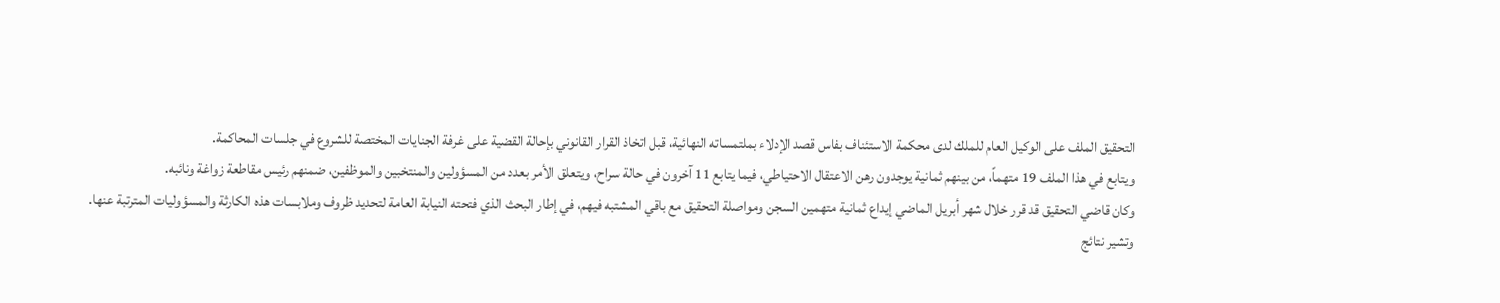التحقيق الملف على الوكيل العام للملك لدى محكمة الاستئناف بفاس قصد الإدلاء بملتمساته النهائية، قبل اتخاذ القرار القانوني بإحالة القضية على غرفة الجنايات المختصة للشروع في جلسات المحاكمة.
ويتابع في هذا الملف 19 متهماً، من بينهم ثمانية يوجدون رهن الاعتقال الاحتياطي، فيما يتابع 11 آخرون في حالة سراح، ويتعلق الأمر بعدد من المسؤولين والمنتخبين والموظفين، ضمنهم رئيس مقاطعة زواغة ونائبه.
وكان قاضي التحقيق قد قرر خلال شهر أبريل الماضي إيداع ثمانية متهمين السجن ومواصلة التحقيق مع باقي المشتبه فيهم، في إطار البحث الذي فتحته النيابة العامة لتحديد ظروف وملابسات هذه الكارثة والمسؤوليات المترتبة عنها.
وتشير نتائج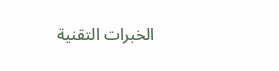الخبرات التقنية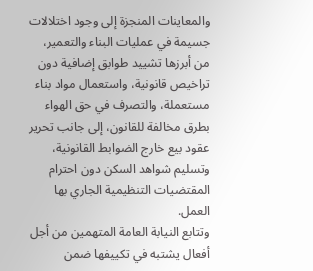والمعاينات المنجزة إلى وجود اختلالات جسيمة في عمليات البناء والتعمير، من أبرزها تشييد طوابق إضافية دون تراخيص قانونية، واستعمال مواد بناء مستعملة، والتصرف في حق الهواء بطرق مخالفة للقانون، إلى جانب تحرير عقود بيع خارج الضوابط القانونية، وتسليم شواهد السكن دون احترام المقتضيات التنظيمية الجاري بها العمل.
وتتابع النيابة العامة المتهمين من أجل أفعال يشتبه في تكييفها ضمن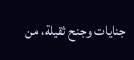جنايات وجنح ثقيلة، من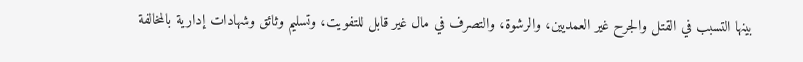بينها التسبب في القتل والجرح غير العمديين، والرشوة، والتصرف في مال غير قابل للتفويت، وتسليم وثائق وشهادات إدارية بالمخالفة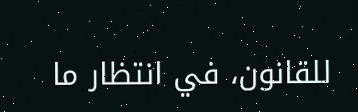للقانون، في انتظار ما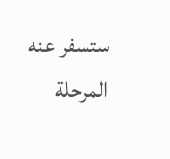ستسفر عنه المرحلة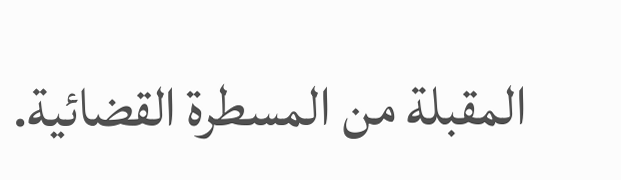المقبلة من المسطرة القضائية.